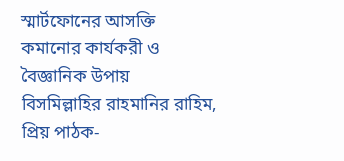স্মার্টফোনের আসক্তি কমানোর কার্যকরী ও বৈজ্ঞানিক উপায়
বিসমিল্লাহির রাহমানির রাহিম,
প্রিয় পাঠক-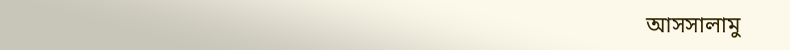আসসালামু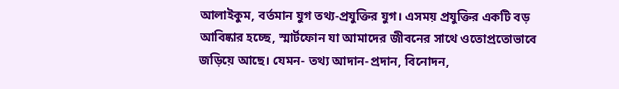আলাইকুম, বর্তমান যুগ তথ্য-প্রযুক্তির যুগ। এসময় প্রযুক্তির একটি বড় আবিষ্কার হচ্ছে, স্মার্টফোন যা আমাদের জীবনের সাথে ওতোপ্রতোভাবে জড়িয়ে আছে। যেমন- তথ্য আদান-প্রদান, বিনোদন,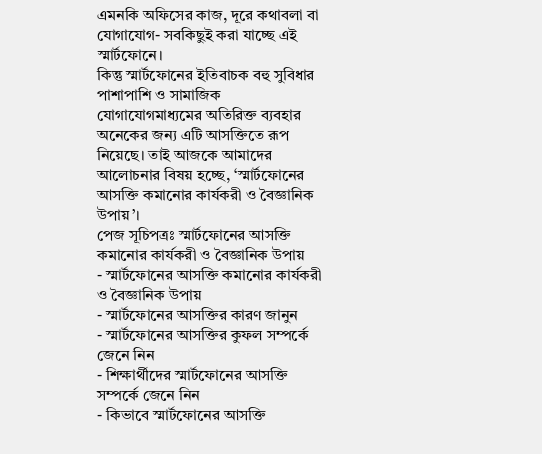এমনকি অফিসের কাজ, দূরে কথাবলা বা যোগাযোগ- সবকিছুই করা যাচ্ছে এই স্মার্টফোনে।
কিন্তু স্মার্টফোনের ইতিবাচক বহু সুবিধার পাশাপাশি ও সামাজিক যোগাযোগমাধ্যমের অতিরিক্ত ব্যবহার অনেকের জন্য এটি আসক্তিতে রূপ নিয়েছে। তাই আজকে আমাদের আলোচনার বিষয় হচ্ছে, ‘স্মার্টফোনের আসক্তি কমানোর কার্যকরী ও বৈজ্ঞানিক উপায়’।
পেজ সূচিপত্রঃ স্মার্টফোনের আসক্তি কমানোর কার্যকরী ও বৈজ্ঞানিক উপায়
- স্মার্টফোনের আসক্তি কমানোর কার্যকরী ও বৈজ্ঞানিক উপায়
- স্মার্টফোনের আসক্তির কারণ জানুন
- স্মার্টফোনের আসক্তির কুফল সম্পর্কে জেনে নিন
- শিক্ষার্থীদের স্মার্টফোনের আসক্তি সম্পর্কে জেনে নিন
- কিভাবে স্মার্টফোনের আসক্তি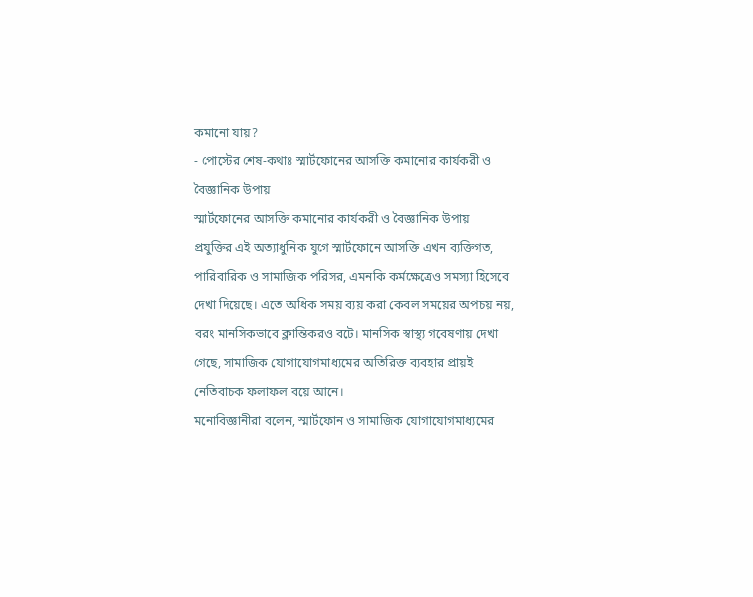কমানো যায়?
- পোস্টের শেষ-কথাঃ স্মার্টফোনের আসক্তি কমানোর কার্যকরী ও বৈজ্ঞানিক উপায়
স্মার্টফোনের আসক্তি কমানোর কার্যকরী ও বৈজ্ঞানিক উপায়
প্রযুক্তির এই অত্যাধুনিক যুগে স্মার্টফোনে আসক্তি এখন ব্যক্তিগত, পারিবারিক ও সামাজিক পরিসর, এমনকি কর্মক্ষেত্রেও সমস্যা হিসেবে দেখা দিয়েছে। এতে অধিক সময় ব্যয় করা কেবল সময়ের অপচয় নয়, বরং মানসিকভাবে ক্লান্তিকরও বটে। মানসিক স্বাস্থ্য গবেষণায় দেখা গেছে, সামাজিক যোগাযোগমাধ্যমের অতিরিক্ত ব্যবহার প্রায়ই নেতিবাচক ফলাফল বয়ে আনে।
মনোবিজ্ঞানীরা বলেন, স্মার্টফোন ও সামাজিক যোগাযোগমাধ্যমের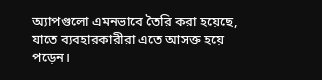অ্যাপগুলো এমনভাবে তৈরি করা হয়েছে, যাতে ব্যবহারকারীরা এতে আসক্ত হয়ে পড়েন।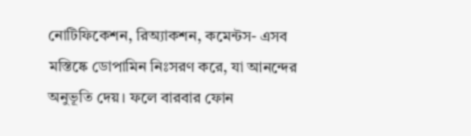নোটিফিকেশন, রিঅ্যাকশন, কমেন্টস- এসব মস্তিষ্কে ডোপামিন নিঃসরণ করে, যা আনন্দের অনুভূতি দেয়। ফলে বারবার ফোন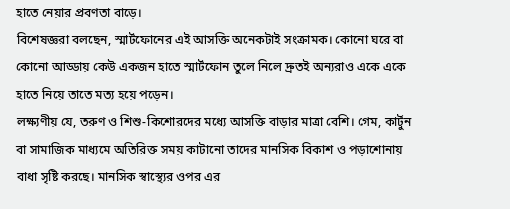হাতে নেয়ার প্রবণতা বাড়ে।
বিশেষজ্ঞরা বলছেন, স্মার্টফোনের এই আসক্তি অনেকটাই সংক্রামক। কোনো ঘরে বা কোনো আড্ডায় কেউ একজন হাতে স্মার্টফোন তুলে নিলে দ্রুতই অন্যরাও একে একে হাতে নিয়ে তাতে মত্য হয়ে পড়েন।
লক্ষ্যণীয় যে, তরুণ ও শিশু-কিশোরদের মধ্যে আসক্তি বাড়ার মাত্রা বেশি। গেম, কার্টুন বা সামাজিক মাধ্যমে অতিরিক্ত সময় কাটানো তাদের মানসিক বিকাশ ও পড়াশোনায় বাধা সৃষ্টি করছে। মানসিক স্বাস্থ্যের ওপর এর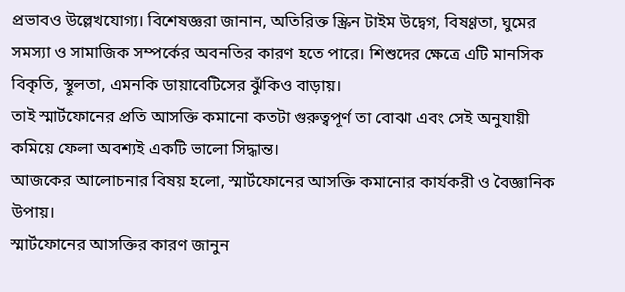প্রভাবও উল্লেখযোগ্য। বিশেষজ্ঞরা জানান, অতিরিক্ত স্ক্রিন টাইম উদ্বেগ, বিষণ্ণতা, ঘুমের সমস্যা ও সামাজিক সম্পর্কের অবনতির কারণ হতে পারে। শিশুদের ক্ষেত্রে এটি মানসিক বিকৃতি, স্থূলতা, এমনকি ডায়াবেটিসের ঝুঁকিও বাড়ায়।
তাই স্মার্টফোনের প্রতি আসক্তি কমানো কতটা গুরুত্বপূর্ণ তা বোঝা এবং সেই অনুযায়ী কমিয়ে ফেলা অবশ্যই একটি ভালো সিদ্ধান্ত।
আজকের আলোচনার বিষয় হলো, স্মার্টফোনের আসক্তি কমানোর কার্যকরী ও বৈজ্ঞানিক উপায়।
স্মার্টফোনের আসক্তির কারণ জানুন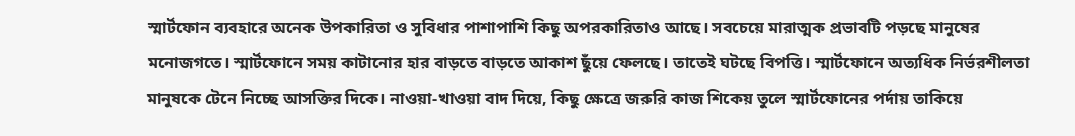স্মার্টফোন ব্যবহারে অনেক উপকারিতা ও সুবিধার পাশাপাশি কিছু অপরকারিতাও আছে। সবচেয়ে মারাত্মক প্রভাবটি পড়ছে মানুষের মনোজগতে। স্মার্টফোনে সময় কাটানোর হার বাড়তে বাড়তে আকাশ ছুঁয়ে ফেলছে। তাতেই ঘটছে বিপত্তি। স্মার্টফোনে অত্যধিক নির্ভরশীলতা মানুষকে টেনে নিচ্ছে আসক্তির দিকে। নাওয়া-খাওয়া বাদ দিয়ে, কিছু ক্ষেত্রে জরুরি কাজ শিকেয় তুলে স্মার্টফোনের পর্দায় তাকিয়ে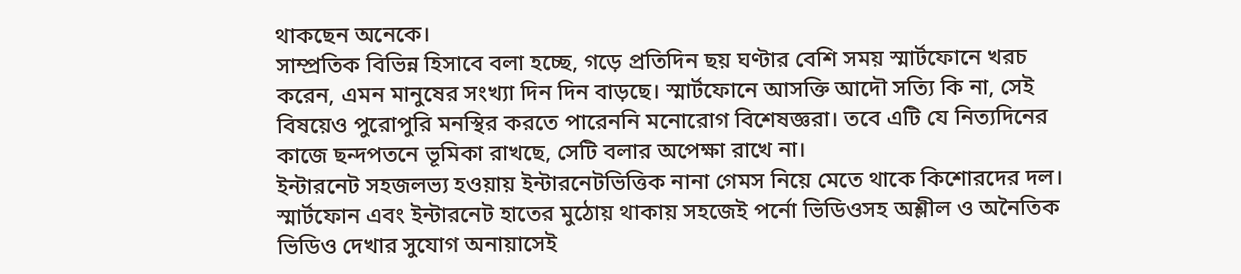থাকছেন অনেকে।
সাম্প্রতিক বিভিন্ন হিসাবে বলা হচ্ছে, গড়ে প্রতিদিন ছয় ঘণ্টার বেশি সময় স্মার্টফোনে খরচ করেন, এমন মানুষের সংখ্যা দিন দিন বাড়ছে। স্মার্টফোনে আসক্তি আদৌ সত্যি কি না, সেই বিষয়েও পুরোপুরি মনস্থির করতে পারেননি মনোরোগ বিশেষজ্ঞরা। তবে এটি যে নিত্যদিনের কাজে ছন্দপতনে ভূমিকা রাখছে, সেটি বলার অপেক্ষা রাখে না।
ইন্টারনেট সহজলভ্য হওয়ায় ইন্টারনেটভিত্তিক নানা গেমস নিয়ে মেতে থাকে কিশোরদের দল।
স্মার্টফোন এবং ইন্টারনেট হাতের মুঠোয় থাকায় সহজেই পর্নো ভিডিওসহ অশ্লীল ও অনৈতিক ভিডিও দেখার সুযোগ অনায়াসেই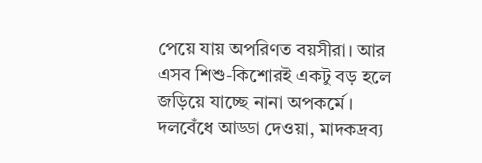পেয়ে যায় অপরিণত বয়সীরা। আর এসব শিশু-কিশোরই একটু বড় হলে জড়িয়ে যাচ্ছে নানা অপকর্মে। দলবেঁধে আড্ডা দেওয়া, মাদকদ্রব্য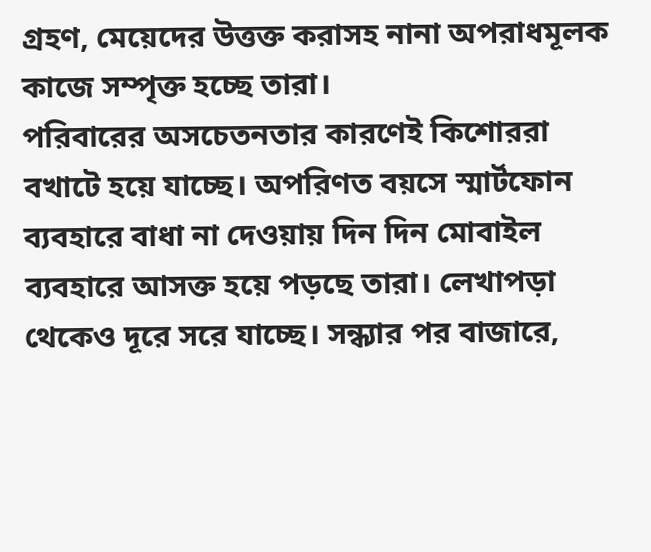গ্রহণ, মেয়েদের উত্তক্ত করাসহ নানা অপরাধমূলক কাজে সম্পৃক্ত হচ্ছে তারা।
পরিবারের অসচেতনতার কারণেই কিশোররা বখাটে হয়ে যাচ্ছে। অপরিণত বয়সে স্মার্টফোন ব্যবহারে বাধা না দেওয়ায় দিন দিন মোবাইল ব্যবহারে আসক্ত হয়ে পড়ছে তারা। লেখাপড়া থেকেও দূরে সরে যাচ্ছে। সন্ধ্যার পর বাজারে,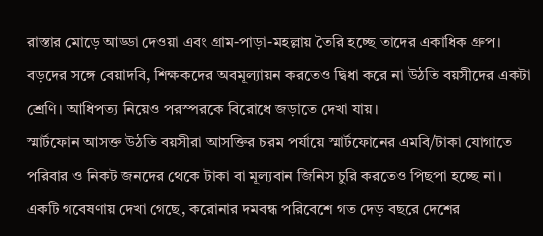রাস্তার মোড়ে আড্ডা দেওয়া এবং গ্রাম-পাড়া-মহল্লায় তৈরি হচ্ছে তাদের একাধিক গ্রুপ। বড়দের সঙ্গে বেয়াদবি, শিক্ষকদের অবমূল্যায়ন করতেও দ্বিধা করে না উঠতি বয়সীদের একটা শ্রেণি। আধিপত্য নিয়েও পরস্পরকে বিরোধে জড়াতে দেখা যায়।
স্মার্টফোন আসক্ত উঠতি বয়সীরা আসক্তির চরম পর্যায়ে স্মার্টফোনের এমবি/টাকা যোগাতে পরিবার ও নিকট জনদের থেকে টাকা বা মূল্যবান জিনিস চুরি করতেও পিছপা হচ্ছে না।
একটি গবেষণায় দেখা গেছে, করোনার দমবন্ধ পরিবেশে গত দেড় বছরে দেশের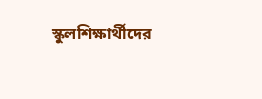স্কুলশিক্ষার্থীদের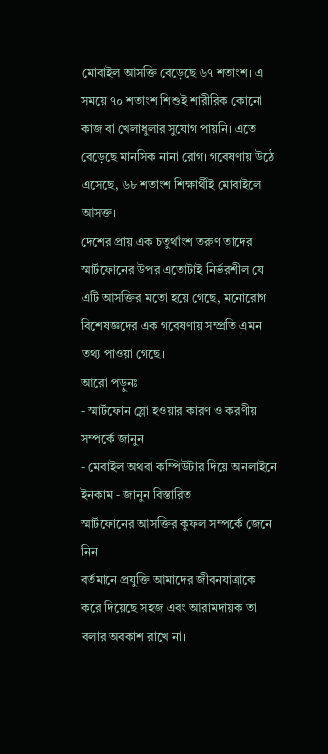মোবাইল আসক্তি বেড়েছে ৬৭ শতাংশ। এ সময়ে ৭০ শতাংশ শিশুই শারীরিক কোনো কাজ বা খেলাধুলার সুযোগ পায়নি। এতে বেড়েছে মানসিক নানা রোগ। গবেষণায় উঠে এসেছে, ৬৮ শতাংশ শিক্ষার্থীই মোবাইলে আসক্ত।
দেশের প্রায় এক চতুর্থাংশ তরুণ তাদের স্মার্টফোনের উপর এতোটাই নির্ভরশীল যে এটি আসক্তির মতো হয়ে গেছে, মনোরোগ বিশেষজ্ঞদের এক গবেষণায় সম্প্রতি এমন তথ্য পাওয়া গেছে।
আরো পড়ুনঃ
- স্মার্টফোন স্লো হওয়ার কারণ ও করণীয় সম্পর্কে জানুন
- মেবাইল অথবা কম্পিউটার দিয়ে অনলাইনে ইনকাম - জানুন বিস্তারিত
স্মার্টফোনের আসক্তির কুফল সম্পর্কে জেনে নিন
বর্তমানে প্রযুক্তি আমাদের জীবনযাত্রাকে করে দিয়েছে সহজ এবং আরামদায়ক তা বলার অবকাশ রাখে না।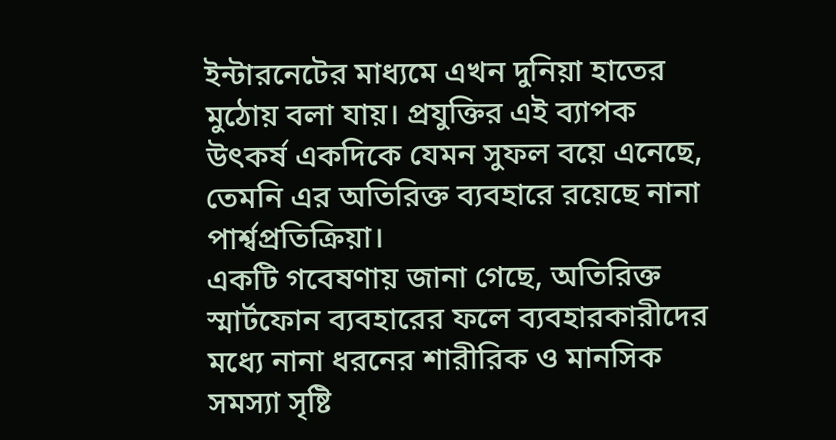ইন্টারনেটের মাধ্যমে এখন দুনিয়া হাতের মুঠোয় বলা যায়। প্রযুক্তির এই ব্যাপক উৎকর্ষ একদিকে যেমন সুফল বয়ে এনেছে, তেমনি এর অতিরিক্ত ব্যবহারে রয়েছে নানা পার্শ্বপ্রতিক্রিয়া।
একটি গবেষণায় জানা গেছে, অতিরিক্ত স্মার্টফোন ব্যবহারের ফলে ব্যবহারকারীদের মধ্যে নানা ধরনের শারীরিক ও মানসিক সমস্যা সৃষ্টি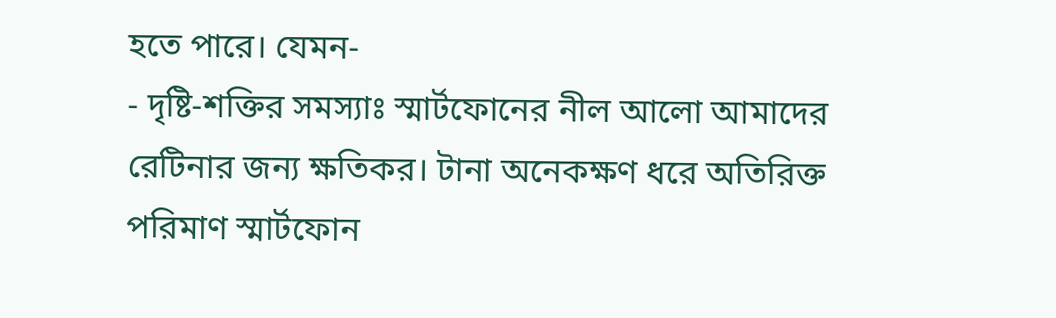হতে পারে। যেমন-
- দৃষ্টি-শক্তির সমস্যাঃ স্মার্টফোনের নীল আলো আমাদের রেটিনার জন্য ক্ষতিকর। টানা অনেকক্ষণ ধরে অতিরিক্ত পরিমাণ স্মার্টফোন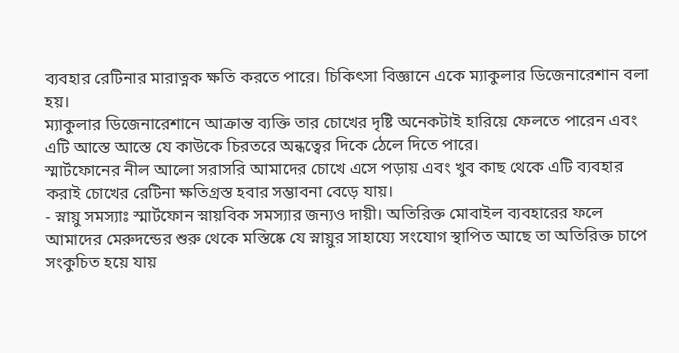ব্যবহার রেটিনার মারাত্নক ক্ষতি করতে পারে। চিকিৎসা বিজ্ঞানে একে ম্যাকুলার ডিজেনারেশান বলা হয়।
ম্যাকুলার ডিজেনারেশানে আক্রান্ত ব্যক্তি তার চোখের দৃষ্টি অনেকটাই হারিয়ে ফেলতে পারেন এবং এটি আস্তে আস্তে যে কাউকে চিরতরে অন্ধত্বের দিকে ঠেলে দিতে পারে।
স্মার্টফোনের নীল আলো সরাসরি আমাদের চোখে এসে পড়ায় এবং খুব কাছ থেকে এটি ব্যবহার করাই চোখের রেটিনা ক্ষতিগ্রস্ত হবার সম্ভাবনা বেড়ে যায়।
- স্নায়ু সমস্যাঃ স্মার্টফোন স্নায়বিক সমস্যার জন্যও দায়ী। অতিরিক্ত মোবাইল ব্যবহারের ফলে আমাদের মেরুদন্ডের শুরু থেকে মস্তিষ্কে যে স্নায়ুর সাহায্যে সংযোগ স্থাপিত আছে তা অতিরিক্ত চাপে সংকুচিত হয়ে যায়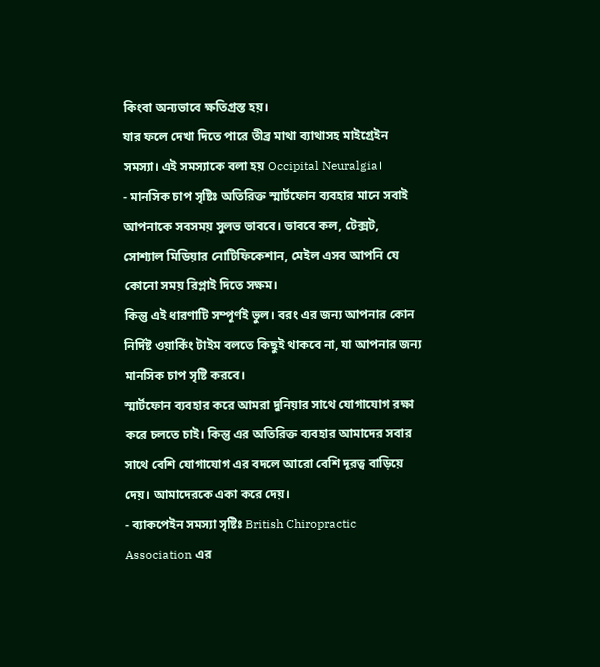কিংবা অন্যভাবে ক্ষতিগ্রস্ত হয়।
যার ফলে দেখা দিতে পারে তীব্র মাথা ব্যাথাসহ মাইগ্রেইন সমস্যা। এই সমস্যাকে বলা হয় Occipital Neuralgia।
- মানসিক চাপ সৃষ্টিঃ অতিরিক্ত স্মার্টফোন ব্যবহার মানে সবাই আপনাকে সবসময় সুলভ ভাববে। ভাববে কল, টেক্সট, সোশ্যাল মিডিয়ার নোটিফিকেশান, মেইল এসব আপনি যে কোনো সময় রিপ্লাই দিতে সক্ষম।
কিন্তু এই ধারণাটি সম্পূর্ণই ভুল। বরং এর জন্য আপনার কোন নির্দিষ্ট ওয়ার্কিং টাইম বলতে কিছুই থাকবে না, যা আপনার জন্য মানসিক চাপ সৃষ্টি করবে।
স্মার্টফোন ব্যবহার করে আমরা দুনিয়ার সাথে যোগাযোগ রক্ষা করে চলতে চাই। কিন্তু এর অতিরিক্ত ব্যবহার আমাদের সবার সাথে বেশি যোগাযোগ এর বদলে আরো বেশি দূরত্ব বাড়িয়ে দেয়। আমাদেরকে একা করে দেয়।
- ব্যাকপেইন সমস্যা সৃষ্টিঃ British Chiropractic Association এর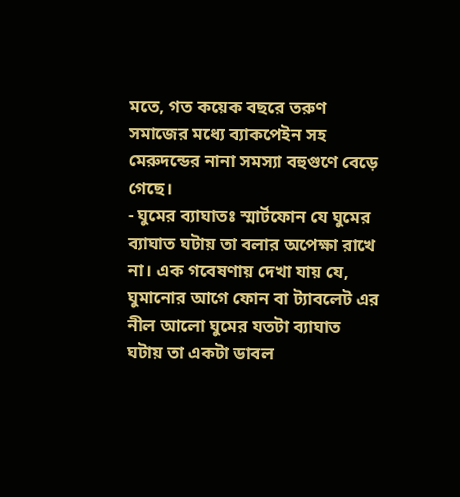মতে, গত কয়েক বছরে তরুণ সমাজের মধ্যে ব্যাকপেইন সহ মেরুদন্ডের নানা সমস্যা বহুগুণে বেড়ে গেছে।
- ঘুমের ব্যাঘাতঃ স্মার্টফোন যে ঘুমের ব্যাঘাত ঘটায় তা বলার অপেক্ষা রাখে না। এক গবেষণায় দেখা যায় যে, ঘুমানোর আগে ফোন বা ট্যাবলেট এর নীল আলো ঘুমের যতটা ব্যাঘাত ঘটায় তা একটা ডাবল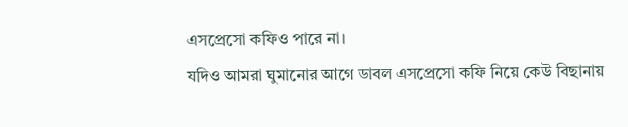এসপ্রেসো কফিও পারে না।
যদিও আমরা ঘুমানোর আগে ডাবল এসপ্রেসো কফি নিয়ে কেউ বিছানায়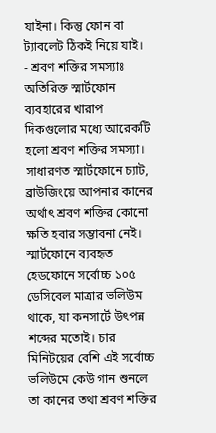যাইনা। কিন্তু ফোন বা ট্যাবলেট ঠিকই নিয়ে যাই।
- শ্রবণ শক্তির সমস্যাঃ অতিরিক্ত স্মার্টফোন ব্যবহারের খারাপ দিকগুলোর মধ্যে আরেকটি হলো শ্রবণ শক্তির সমস্যা। সাধারণত স্মার্টফোনে চ্যাট, ব্রাউজিংয়ে আপনার কানের অর্থাৎ শ্রবণ শক্তির কোনো ক্ষতি হবার সম্ভাবনা নেই।
স্মার্টফোনে ব্যবহৃত হেডফোনে সর্বোচ্চ ১০৫ ডেসিবেল মাত্রার ভলিউম থাকে, যা কনসার্টে উৎপন্ন শব্দের মতোই। চার মিনিটয়ের বেশি এই সর্বোচ্চ ভলিউমে কেউ গান শুনলে তা কানের তথা শ্রবণ শক্তির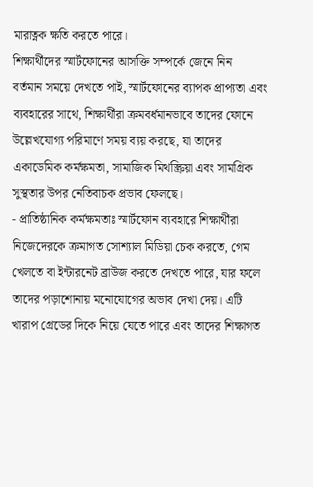মারাত্নক ক্ষতি করতে পারে।
শিক্ষার্থীদের স্মার্টফোনের আসক্তি সম্পর্কে জেনে নিন
বর্তমান সময়ে দেখতে পাই, স্মার্টফোনের ব্যাপক প্রাপ্যতা এবং ব্যবহারের সাথে, শিক্ষার্থীরা ক্রমবর্ধমানভাবে তাদের ফোনে উল্লেখযোগ্য পরিমাণে সময় ব্যয় করছে, যা তাদের একাডেমিক কর্মক্ষমতা, সামাজিক মিথস্ক্রিয়া এবং সামগ্রিক সুস্থতার উপর নেতিবাচক প্রভাব ফেলছে।
- প্রাতিষ্ঠানিক কর্মক্ষমতাঃ স্মার্টফোন ব্যবহারে শিক্ষার্থীরা নিজেদেরকে ক্রমাগত সোশ্যাল মিডিয়া চেক করতে, গেম খেলতে বা ইন্টারনেট ব্রাউজ করতে দেখতে পারে, যার ফলে তাদের পড়াশোনায় মনোযোগের অভাব দেখা দেয়। এটি খারাপ গ্রেডের দিকে নিয়ে যেতে পারে এবং তাদের শিক্ষাগত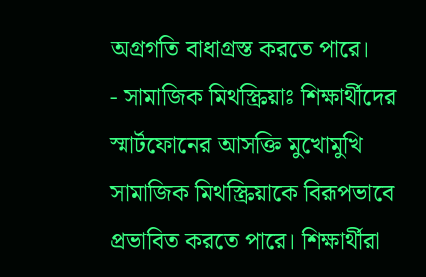অগ্রগতি বাধাগ্রস্ত করতে পারে।
- সামাজিক মিথস্ক্রিয়াঃ শিক্ষার্থীদের স্মার্টফোনের আসক্তি মুখোমুখি সামাজিক মিথস্ক্রিয়াকে বিরূপভাবে প্রভাবিত করতে পারে। শিক্ষার্থীরা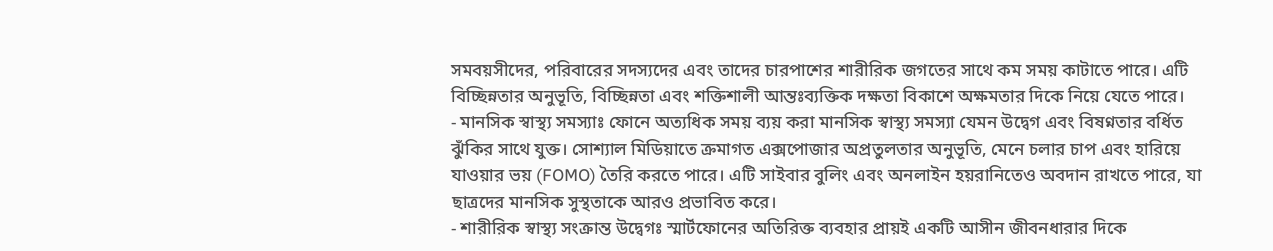সমবয়সীদের, পরিবারের সদস্যদের এবং তাদের চারপাশের শারীরিক জগতের সাথে কম সময় কাটাতে পারে। এটি বিচ্ছিন্নতার অনুভূতি, বিচ্ছিন্নতা এবং শক্তিশালী আন্তঃব্যক্তিক দক্ষতা বিকাশে অক্ষমতার দিকে নিয়ে যেতে পারে।
- মানসিক স্বাস্থ্য সমস্যাঃ ফোনে অত্যধিক সময় ব্যয় করা মানসিক স্বাস্থ্য সমস্যা যেমন উদ্বেগ এবং বিষণ্নতার বর্ধিত ঝুঁকির সাথে যুক্ত। সোশ্যাল মিডিয়াতে ক্রমাগত এক্সপোজার অপ্রতুলতার অনুভূতি, মেনে চলার চাপ এবং হারিয়ে যাওয়ার ভয় (FOMO) তৈরি করতে পারে। এটি সাইবার বুলিং এবং অনলাইন হয়রানিতেও অবদান রাখতে পারে, যা ছাত্রদের মানসিক সুস্থতাকে আরও প্রভাবিত করে।
- শারীরিক স্বাস্থ্য সংক্রান্ত উদ্বেগঃ স্মার্টফোনের অতিরিক্ত ব্যবহার প্রায়ই একটি আসীন জীবনধারার দিকে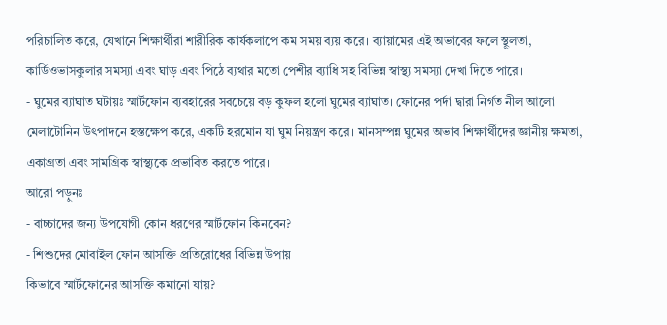পরিচালিত করে, যেখানে শিক্ষার্থীরা শারীরিক কার্যকলাপে কম সময় ব্যয় করে। ব্যায়ামের এই অভাবের ফলে স্থূলতা, কার্ডিওভাসকুলার সমস্যা এবং ঘাড় এবং পিঠে ব্যথার মতো পেশীর ব্যাধি সহ বিভিন্ন স্বাস্থ্য সমস্যা দেখা দিতে পারে।
- ঘুমের ব্যাঘাত ঘটায়ঃ স্মার্টফোন ব্যবহারের সবচেয়ে বড় কুফল হলো ঘুমের ব্যাঘাত। ফোনের পর্দা দ্বারা নির্গত নীল আলো মেলাটোনিন উৎপাদনে হস্তক্ষেপ করে, একটি হরমোন যা ঘুম নিয়ন্ত্রণ করে। মানসম্পন্ন ঘুমের অভাব শিক্ষার্থীদের জ্ঞানীয় ক্ষমতা, একাগ্রতা এবং সামগ্রিক স্বাস্থ্যকে প্রভাবিত করতে পারে।
আরো পড়ুনঃ
- বাচ্চাদের জন্য উপযোগী কোন ধরণের স্মার্টফোন কিনবেন?
- শিশুদের মোবাইল ফোন আসক্তি প্রতিরোধের বিভিন্ন উপায়
কিভাবে স্মার্টফোনের আসক্তি কমানো যায়?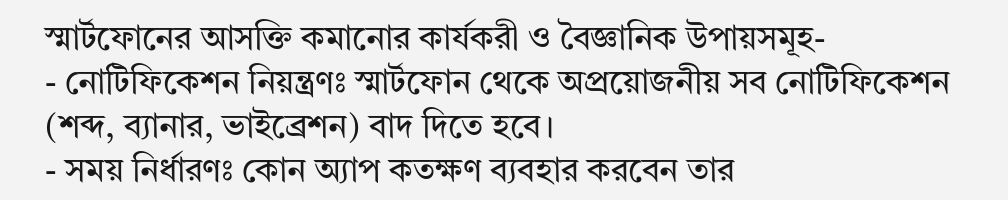স্মার্টফোনের আসক্তি কমানোর কার্যকরী ও বৈজ্ঞানিক উপায়সমূহ-
- নোটিফিকেশন নিয়ন্ত্রণঃ স্মার্টফোন থেকে অপ্রয়োজনীয় সব নোটিফিকেশন (শব্দ, ব্যানার, ভাইব্রেশন) বাদ দিতে হবে।
- সময় নির্ধারণঃ কোন অ্যাপ কতক্ষণ ব্যবহার করবেন তার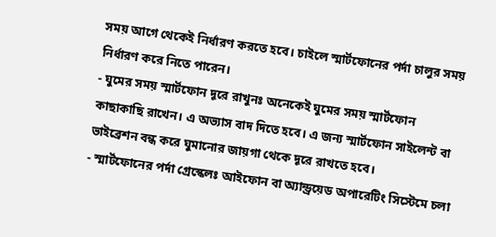সময় আগে থেকেই নির্ধারণ করতে হবে। চাইলে স্মার্টফোনের পর্দা চালুর সময় নির্ধারণ করে নিতে পারেন।
- ঘুমের সময় স্মার্টফোন দূরে রাখুনঃ অনেকেই ঘুমের সময় স্মার্টফোন কাছাকাছি রাখেন। এ অভ্যাস বাদ দিতে হবে। এ জন্য স্মার্টফোন সাইলেন্ট বা ভাইব্রেশন বন্ধ করে ঘুমানোর জায়গা থেকে দূরে রাখতে হবে।
- স্মার্টফোনের পর্দা গ্রেস্কেলঃ আইফোন বা অ্যান্ড্রয়েড অপারেটিং সিস্টেমে চলা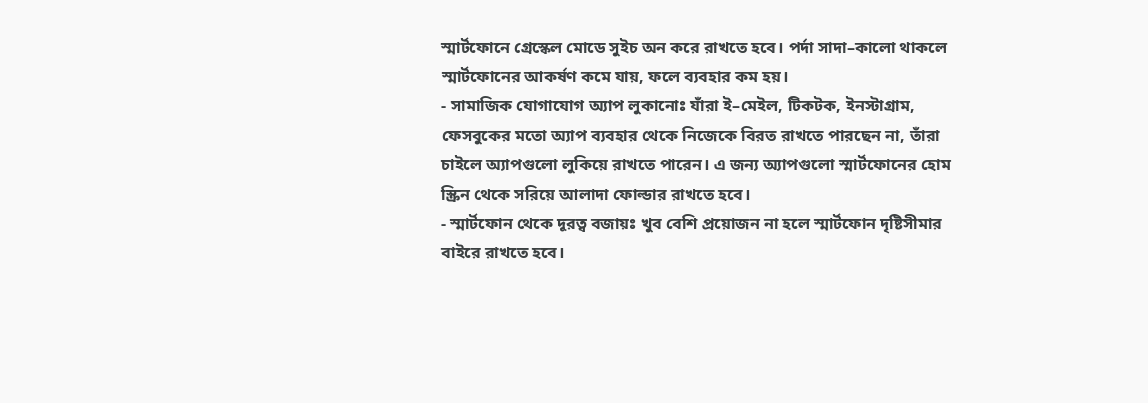স্মার্টফোনে গ্রেস্কেল মোডে সুইচ অন করে রাখতে হবে। পর্দা সাদা–কালো থাকলে স্মার্টফোনের আকর্ষণ কমে যায়, ফলে ব্যবহার কম হয়।
- সামাজিক যোগাযোগ অ্যাপ লুকানোঃ যাঁরা ই–মেইল, টিকটক, ইনস্টাগ্রাম, ফেসবুকের মতো অ্যাপ ব্যবহার থেকে নিজেকে বিরত রাখতে পারছেন না, তাঁরা চাইলে অ্যাপগুলো লুকিয়ে রাখতে পারেন। এ জন্য অ্যাপগুলো স্মার্টফোনের হোম স্ক্রিন থেকে সরিয়ে আলাদা ফোল্ডার রাখতে হবে।
- স্মার্টফোন থেকে দূরত্ব বজায়ঃ খুব বেশি প্রয়োজন না হলে স্মার্টফোন দৃষ্টিসীমার বাইরে রাখতে হবে।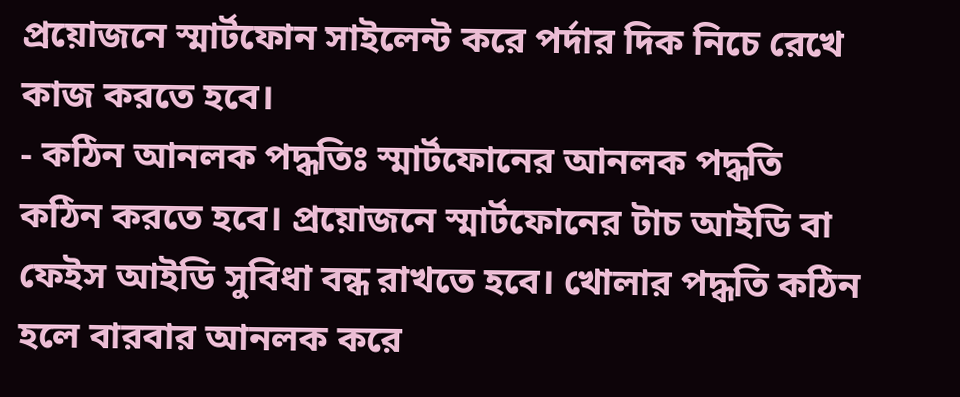প্রয়োজনে স্মার্টফোন সাইলেন্ট করে পর্দার দিক নিচে রেখে কাজ করতে হবে।
- কঠিন আনলক পদ্ধতিঃ স্মার্টফোনের আনলক পদ্ধতি কঠিন করতে হবে। প্রয়োজনে স্মার্টফোনের টাচ আইডি বা ফেইস আইডি সুবিধা বন্ধ রাখতে হবে। খোলার পদ্ধতি কঠিন হলে বারবার আনলক করে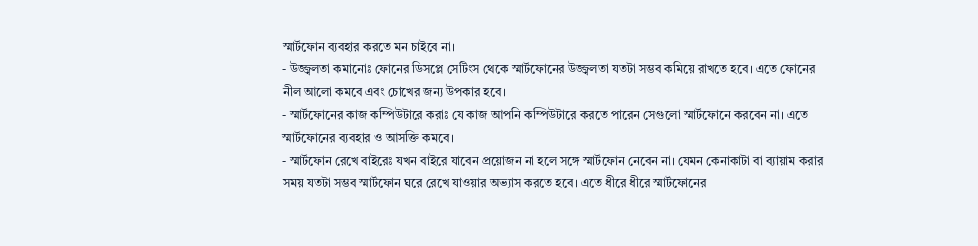স্মার্টফোন ব্যবহার করতে মন চাইবে না।
- উজ্জ্বলতা কমানোঃ ফোনের ডিসপ্লে সেটিংস থেকে স্মার্টফোনের উজ্জ্বলতা যতটা সম্ভব কমিয়ে রাখতে হবে। এতে ফোনের নীল আলো কমবে এবং চোখের জন্য উপকার হবে।
- স্মার্টফোনের কাজ কম্পিউটারে করাঃ যে কাজ আপনি কম্পিউটারে করতে পারেন সেগুলো স্মার্টফোনে করবেন না। এতে স্মার্টফোনের ব্যবহার ও আসক্তি কমবে।
- স্মার্টফোন রেখে বাইরেঃ যখন বাইরে যাবেন প্রয়োজন না হলে সঙ্গে স্মার্টফোন নেবেন না। যেমন কেনাকাটা বা ব্যায়াম করার সময় যতটা সম্ভব স্মার্টফোন ঘরে রেখে যাওয়ার অভ্যাস করতে হবে। এতে ধীরে ধীরে স্মার্টফোনের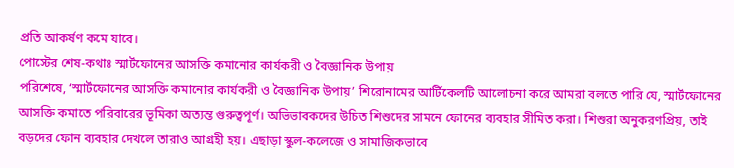প্রতি আকর্ষণ কমে যাবে।
পোস্টের শেষ-কথাঃ স্মার্টফোনের আসক্তি কমানোর কার্যকরী ও বৈজ্ঞানিক উপায়
পরিশেষে, ‘স্মার্টফোনের আসক্তি কমানোর কার্যকরী ও বৈজ্ঞানিক উপায়’ শিরোনামের আর্টিকেলটি আলোচনা করে আমরা বলতে পারি যে, স্মার্টফোনের আসক্তি কমাতে পরিবারের ভূমিকা অত্যন্ত গুরুত্বপূর্ণ। অভিভাবকদের উচিত শিশুদের সামনে ফোনের ব্যবহার সীমিত করা। শিশুরা অনুকরণপ্রিয়, তাই বড়দের ফোন ব্যবহার দেখলে তারাও আগ্রহী হয়। এছাড়া স্কুল-কলেজে ও সামাজিকভাবে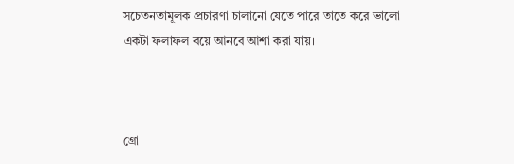সচেতনতামূলক প্রচারণা চালানো যেতে পারে তাতে করে ভালো একটা ফলাফল বয়ে আনবে আশা করা যায়।



গ্রো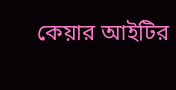কেয়ার আইটির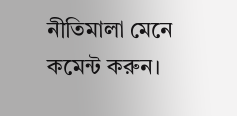নীতিমালা মেনে কমেন্ট করুন।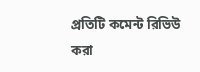প্রতিটি কমেন্ট রিভিউ করা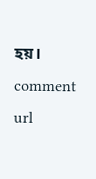হয়।
comment url